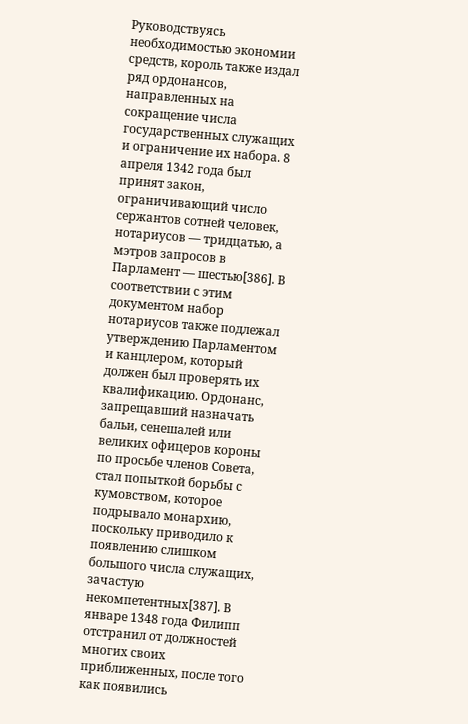Руководствуясь необходимостью экономии средств, король также издал ряд ордонансов, направленных на сокращение числа государственных служащих и ограничение их набора. 8 апреля 1342 года был принят закон, ограничивающий число сержантов сотней человек, нотариусов — тридцатью, а мэтров запросов в Парламент — шестью[386]. В соответствии с этим документом набор нотариусов также подлежал утверждению Парламентом и канцлером, который должен был проверять их квалификацию. Ордонанс, запрещавший назначать бальи, сенешалей или великих офицеров короны по просьбе членов Совета, стал попыткой борьбы с кумовством, которое подрывало монархию, поскольку приводило к появлению слишком большого числа служащих, зачастую некомпетентных[387]. В январе 1348 года Филипп отстранил от должностей многих своих приближенных, после того как появились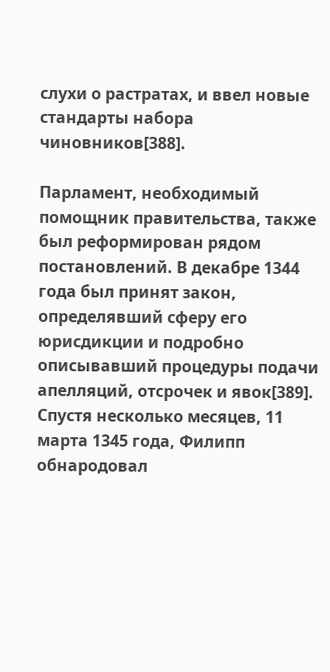слухи о растратах, и ввел новые стандарты набора чиновников[388].

Парламент, необходимый помощник правительства, также был реформирован рядом постановлений. В декабре 1344 года был принят закон, определявший сферу его юрисдикции и подробно описывавший процедуры подачи апелляций, отсрочек и явок[389]. Спустя несколько месяцев, 11 марта 1345 года, Филипп обнародовал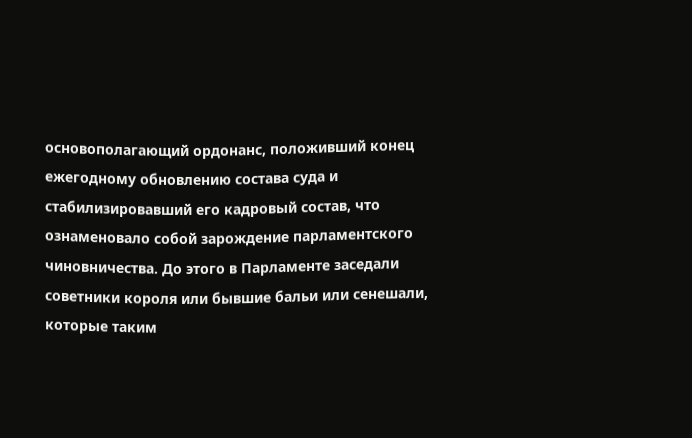основополагающий ордонанс, положивший конец ежегодному обновлению состава суда и стабилизировавший его кадровый состав, что ознаменовало собой зарождение парламентского чиновничества. До этого в Парламенте заседали советники короля или бывшие бальи или сенешали, которые таким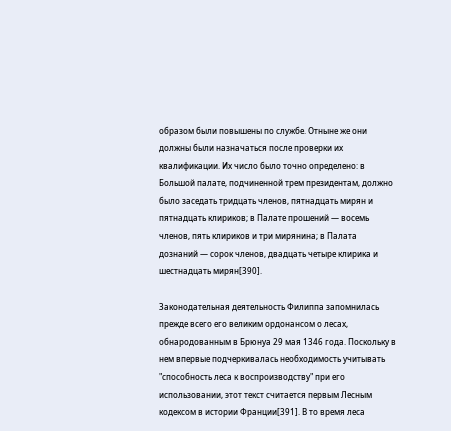образом были повышены по службе. Отныне же они должны были назначаться после проверки их квалификации. Их число было точно определено: в Большой палате, подчиненной трем президентам, должно было заседать тридцать членов, пятнадцать мирян и пятнадцать клириков; в Палате прошений — восемь членов, пять клириков и три мирянина; в Палата дознаний — сорок членов, двадцать четыре клирика и шестнадцать мирян[390].

Законодательная деятельность Филиппа запомнилась прежде всего его великим ордонансом о лесах, обнародованным в Брюнуа 29 мая 1346 года. Поскольку в нем впервые подчеркивалась необходимость учитывать "способность леса к воспроизводству" при его использовании, этот текст считается первым Лесным кодексом в истории Франции[391]. В то время леса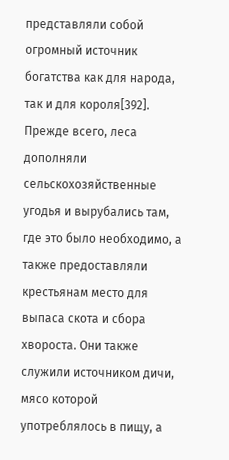представляли собой огромный источник богатства как для народа, так и для короля[392]. Прежде всего, леса дополняли сельскохозяйственные угодья и вырубались там, где это было необходимо, а также предоставляли крестьянам место для выпаса скота и сбора хвороста. Они также служили источником дичи, мясо которой употреблялось в пищу, а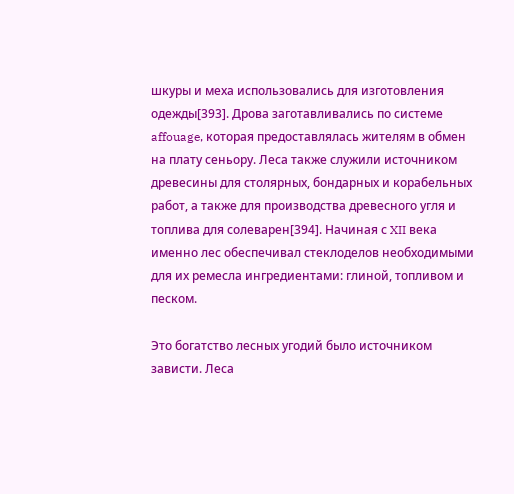шкуры и меха использовались для изготовления одежды[393]. Дрова заготавливались по системе affouage, которая предоставлялась жителям в обмен на плату сеньору. Леса также служили источником древесины для столярных, бондарных и корабельных работ, а также для производства древесного угля и топлива для солеварен[394]. Начиная с XII века именно лес обеспечивал стеклоделов необходимыми для их ремесла ингредиентами: глиной, топливом и песком.

Это богатство лесных угодий было источником зависти. Леса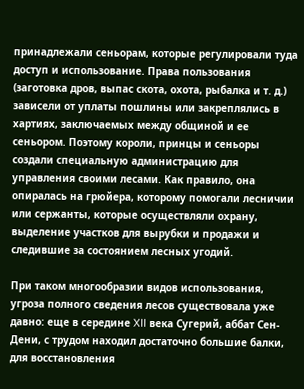принадлежали сеньорам, которые регулировали туда доступ и использование. Права пользования (заготовка дров, выпас скота, охота, рыбалка и т. д.) зависели от уплаты пошлины или закреплялись в хартиях, заключаемых между общиной и ее сеньором. Поэтому короли, принцы и сеньоры создали специальную администрацию для управления своими лесами. Как правило, она опиралась на грюйера, которому помогали лесничии или сержанты, которые осуществляли охрану, выделение участков для вырубки и продажи и следившие за состоянием лесных угодий.

При таком многообразии видов использования, угроза полного сведения лесов существовала уже давно: еще в середине XII века Сугерий, аббат Сен-Дени, с трудом находил достаточно большие балки, для восстановления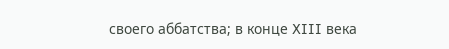своего аббатства; в конце XIII века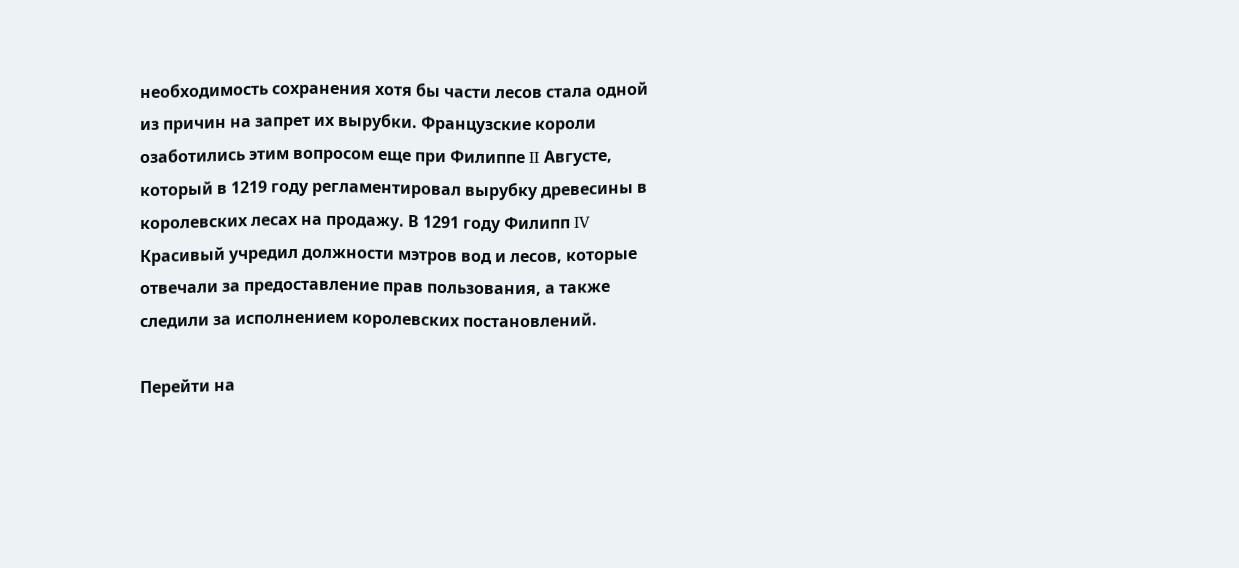необходимость сохранения хотя бы части лесов стала одной из причин на запрет их вырубки. Французские короли озаботились этим вопросом еще при Филиппе II Августе, который в 1219 году регламентировал вырубку древесины в королевских лесах на продажу. В 1291 году Филипп IV Красивый учредил должности мэтров вод и лесов, которые отвечали за предоставление прав пользования, а также следили за исполнением королевских постановлений.

Перейти на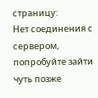страницу:
Нет соединения с сервером, попробуйте зайти чуть позже